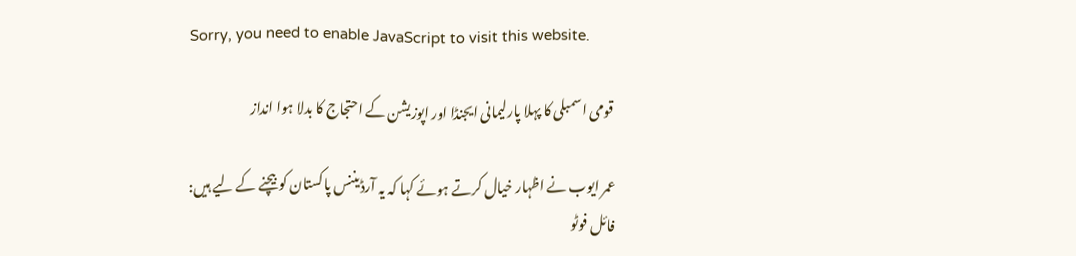Sorry, you need to enable JavaScript to visit this website.

 قومی اسمبلی کا پہلا پارلیمانی ایجنڈا اور اپوزیشن کے احتجاج کا بدلا ہوا انداز

عمر ایوب نے اظہار خیال کرتے ہوئے کہا کہ یہ آرڈیننس پاکستان کو بیچنے کے لیے ہیں: فائل فوٹو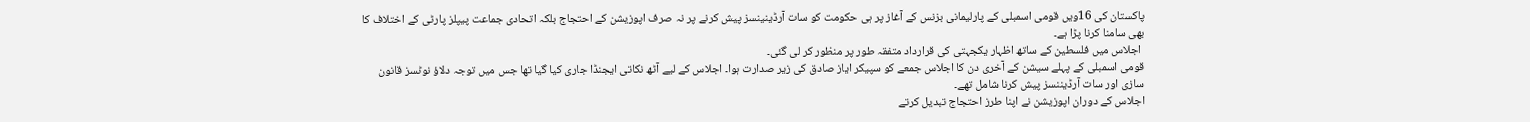پاکستان کی 16ویں قومی اسمبلی کے پارلیمانی بزنس کے آغاز پر ہی حکومت کو سات آرڈینینسز پیش کرنے پر نہ صرف اپوزیشن کے احتجاج بلکہ اتحادی جماعت پیپلز پارٹی کے اختلاف کا بھی سامنا کرنا پڑا ہے۔
 اجلاس میں فلسطین کے ساتھ اظہار یکجہتی کی قرارداد متفقہ طور پر منظور کر لی گئی۔
قومی اسمبلی کے پہلے سیشن کے آخری دن کا اجلاس جمعے کو سپیکر ایاز صادق کی زیر صدارت ہوا۔ اجلاس کے لیے آٹھ نکاتی ایجنڈا جاری کیا گیا تھا جس میں توجہ دلاؤ نوٹسز قانون سازی اور سات آرڈیننسز پیش کرنا شامل تھے۔
اجلاس کے دوران اپوزیشن نے اپنا طرز احتجاج تبدیل کرتے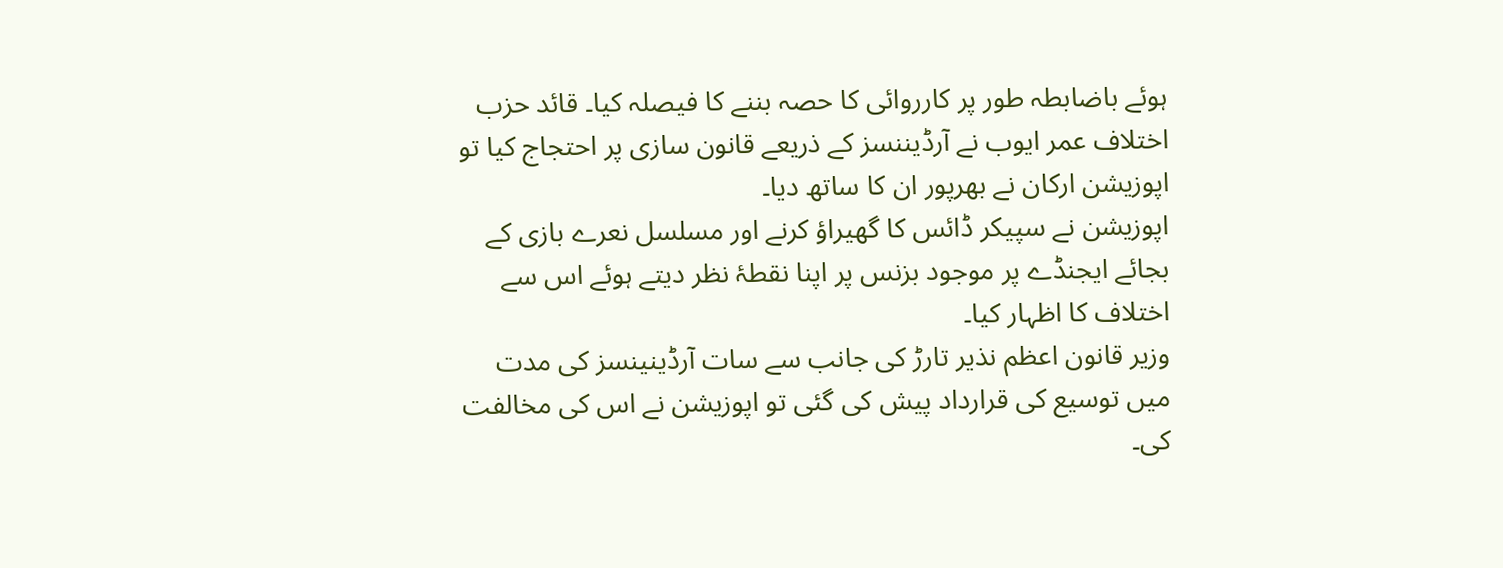ہوئے باضابطہ طور پر کارروائی کا حصہ بننے کا فیصلہ کیا۔ قائد حزب اختلاف عمر ایوب نے آرڈیننسز کے ذریعے قانون سازی پر احتجاج کیا تو اپوزیشن ارکان نے بھرپور ان کا ساتھ دیا۔
اپوزیشن نے سپیکر ڈائس کا گھیراؤ کرنے اور مسلسل نعرے بازی کے بجائے ایجنڈے پر موجود بزنس پر اپنا نقطۂ نظر دیتے ہوئے اس سے اختلاف کا اظہار کیا۔
وزیر قانون اعظم نذیر تارڑ کی جانب سے سات آرڈینینسز کی مدت میں توسیع کی قرارداد پیش کی گئی تو اپوزیشن نے اس کی مخالفت کی۔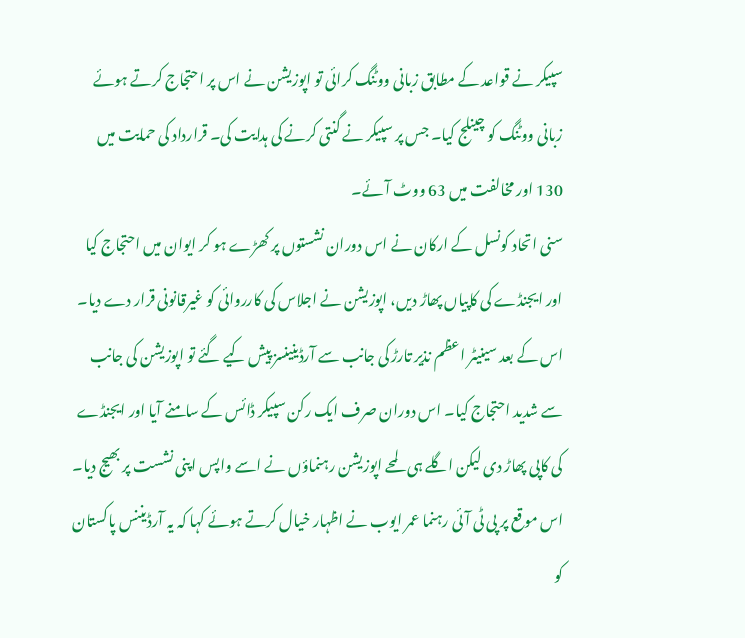سپیکر نے قواعد کے مطابق زبانی ووٹنگ کرائی تو اپوزیشن نے اس پر احتجاج کرتے ہوئے زبانی ووٹنگ کو چینلج کیا۔ جس پر سپیکر نے گنتی کرنے کی ہدایت کی۔ قرارداد کی حمایت میں 130 اور مخالفت میں 63 ووٹ آئے۔
سنی اتحاد کونسل کے ارکان نے اس دوران نشستوں پر کھڑے ہو کر ایوان میں احتجاج کیا اور ایجنڈے کی کاپیاں پھاڑ دیں، اپوزیشن نے اجلاس کی کارروائی کو غیرقانونی قرار دے دیا۔
اس کے بعد سینیٹر اعظم نذیر تارڑ کی جانب سے آرڈینینسز پیش کیے گئے تو اپوزیشن کی جانب سے شدید احتجاج کیا۔ اس دوران صرف ایک رکن سپیکر ڈائس کے سامنے آیا اور ایجنڈے کی کاپی پھاڑ دی لیکن اگلے ہی لمحے اپوزیشن رہنماؤں نے اسے واپس اپنی نشست پر بھیج دیا۔
اس موقع پر پی ٹی آئی رہنما عمر ایوب نے اظہار خیال کرتے ہوئے کہا کہ یہ آرڈیننس پاکستان کو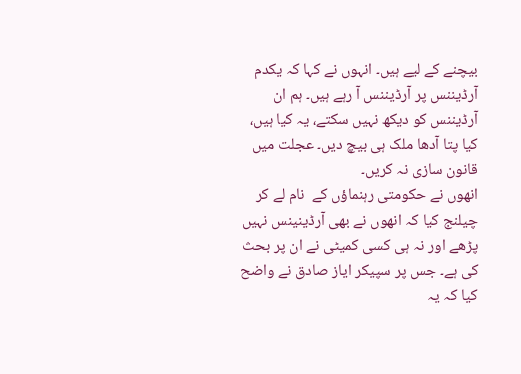بیچنے کے لیے ہیں۔ انہوں نے کہا کہ یکدم آرڈیننس پر آرڈیننس آ رہے ہیں۔ ہم ان آرڈیننس کو دیکھ نہیں سکتے، یہ کیا ہیں، کیا پتا آدھا ملک ہی بیچ دیں۔ عجلت میں قانون سازی نہ کریں۔
انھوں نے حکومتی رہنماؤں کے  نام لے کر چیلنج کیا کہ انھوں نے بھی آرڈینینس نہیں پڑھے اور نہ ہی کسی کمیٹی نے ان پر بحث کی ہے۔ جس پر سپیکر ایاز صادق نے واضح کیا کہ یہ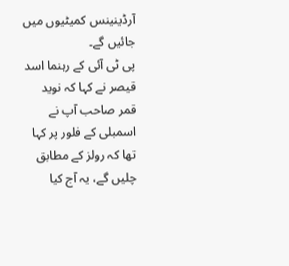آرڈینینس کمیٹیوں میں جائیں گے۔
پی ٹی آئی کے رہنما اسد قیصر نے کہا کہ نوید قمر صاحب آپ نے اسمبلی کے فلور پر کہا تھا کہ رولز کے مطابق چلیں گے، یہ آج کیا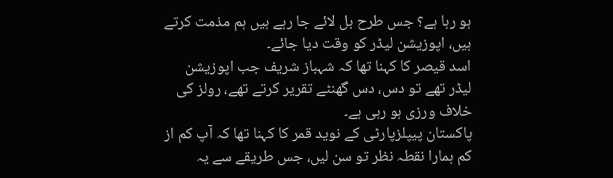ہو رہا ہے؟ جس طرح بل لائے جا رہے ہیں ہم مذمت کرتے ہیں، اپوزیشن لیڈر کو وقت دیا جائے۔
اسد قیصر کا کہنا تھا کہ شہباز شریف جب اپوزیشن لیڈر تھے تو دس، دس گھنٹے تقریر کرتے تھے، رولز کی خلاف ورزی ہو رہی ہے۔
پاکستان پیپلزپارٹی کے نوید قمر کا کہنا تھا کہ آپ کم از کم ہمارا نقطہ نظر تو سن لیں، جس طریقے سے یہ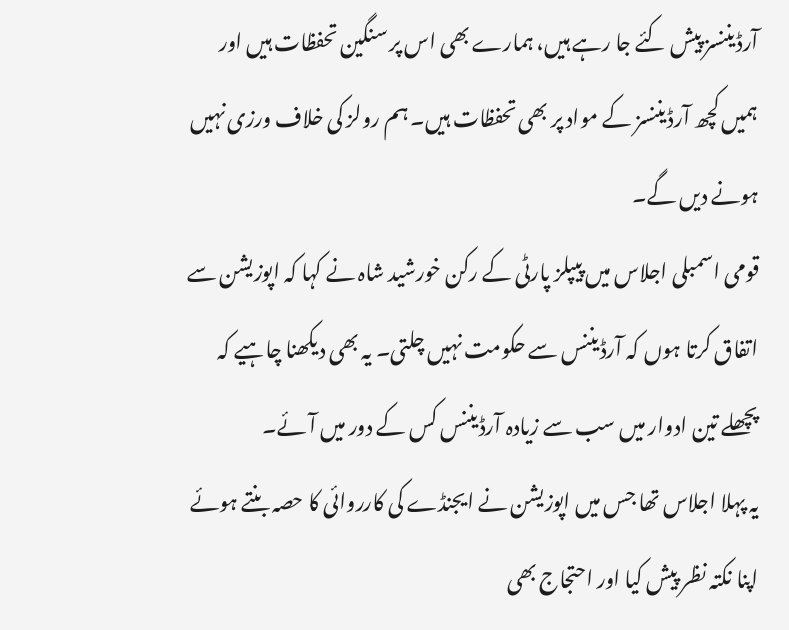آرڈیننسز پیش کئے جا رہے ہیں، ہمارے بھی اس پر سنگین تحفظات ہیں اور ہمیں کچھ آرڈیننسز کے مواد پر بھی تحفظات ہیں۔ ہم رولز کی خلاف ورزی نہیں ہونے دیں گے۔
قومی اسمبلی اجلاس میں پیپلز پارٹی کے رکن خورشید شاہ نے کہا کہ اپوزیشن سے اتفاق کرتا ہوں کہ آرڈیننس سے حکومت نہیں چلتی۔ یہ بھی دیکھنا چاہیے کہ پچھلے تین ادوار میں سب سے زیادہ آرڈیننس کس کے دور میں آئے۔
یہ پہلا اجلاس تھا جس میں اپوزیشن نے ایجنڈے کی کارروائی کا حصہ بنتے ہوئے اپنا نکتہ نظر پیش کیا اور احتجاج بھی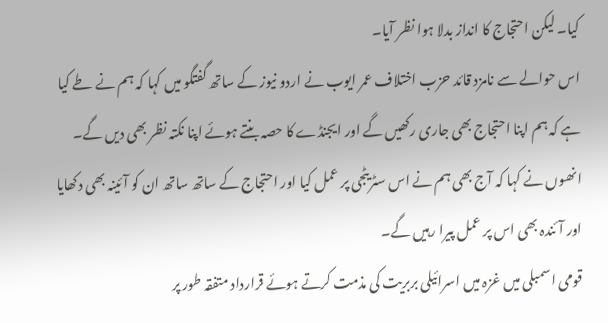کیا۔ لیکن احتجاج کا انداز بدلا ہوا نظر آیا۔
اس حوالے سے نامزد قائد حزب اختلاف عمر ایوب نے اردو نیوز کے ساتھ گفتگو میں کہا کہ ہم نے طے کیا ہے کہ ہم اپنا احتجاج بھی جاری رکھیں گے اور ایجنڈے کا حصہ بنتے ہوئے اپنا نکتہ نظر بھی دیں گے۔
انھوں نے کہا کہ آج بھی ہم نے اس سٹریٹجی پر عمل کیا اور احتجاج کے ساتھ ساتھ ان کو آئینہ بھی دکھایا اور آئندہ بھی اس پر عمل پیرا رہیں گے۔
قومی اسمبلی میں غزہ میں اسرائیلی بربریت کی مذمت کرتے ہوئے قرارداد متفقہ طور پر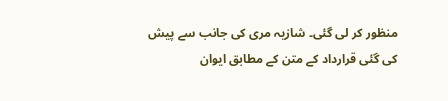منظور کر لی گئی۔ شازیہ مری کی جانب سے پیش کی گئی قرارداد کے متن کے مطابق ایوان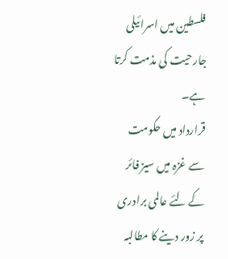فلسطین میں اسرائیلی جارحیت کی مذمت کرتا ہے۔
قرارداد میں حکومت سے غزہ میں سیز فائر کے لئے عالمی برادری پر زور دینے کا مطالبہ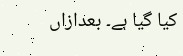کیا گیا ہے۔ بعدازاں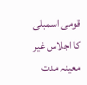قومی اسمبلی کا اجلاس غیر معینہ مدت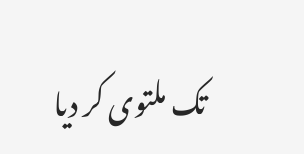تک ملتوی کر دیا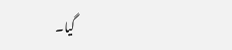گیا۔